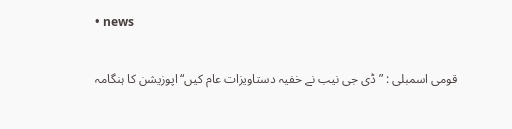• news

قومی اسمبلی : ”ڈی جی نیب نے خفیہ دستاویزات عام کیں“ اپوزیشن کا ہنگامہ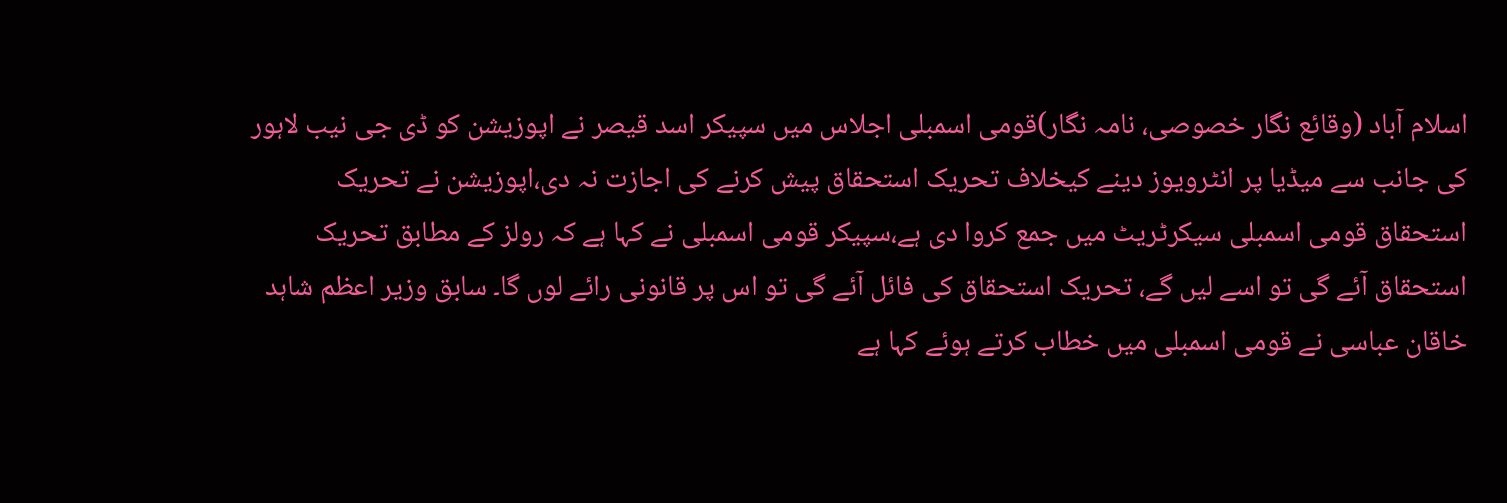اسلام آباد (وقائع نگار خصوصی، نامہ نگار)قومی اسمبلی اجلاس میں سپیکر اسد قیصر نے اپوزیشن کو ڈی جی نیب لاہور کی جانب سے میڈیا پر انٹرویوز دینے کیخلاف تحریک استحقاق پیش کرنے کی اجازت نہ دی،اپوزیشن نے تحریک استحقاق قومی اسمبلی سیکرٹریٹ میں جمع کروا دی ہے،سپیکر قومی اسمبلی نے کہا ہے کہ رولز کے مطابق تحریک استحقاق آئے گی تو اسے لیں گے، تحریک استحقاق کی فائل آئے گی تو اس پر قانونی رائے لوں گا۔ سابق وزیر اعظم شاہد خاقان عباسی نے قومی اسمبلی میں خطاب کرتے ہوئے کہا ہے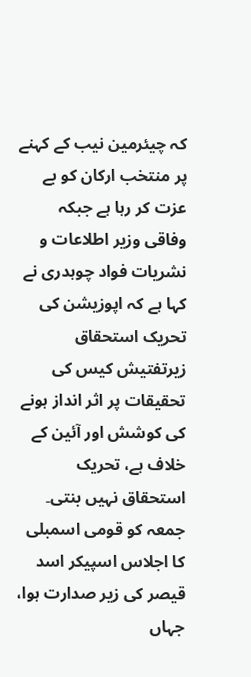کہ چیئرمین نیب کے کہنے پر منتخب ارکان کو بے عزت کر رہا ہے جبکہ وفاقی وزیر اطلاعات و نشریات فواد چوہدری نے کہا ہے کہ اپوزیشن کی تحریک استحقاق زیرتفتیش کیس کی تحقیقات پر اثر انداز ہونے کی کوشش اور آئین کے خلاف ہے، تحریک استحقاق نہیں بنتی۔ جمعہ کو قومی اسمبلی کا اجلاس اسپیکر اسد قیصر کی زیر صدارت ہوا، جہاں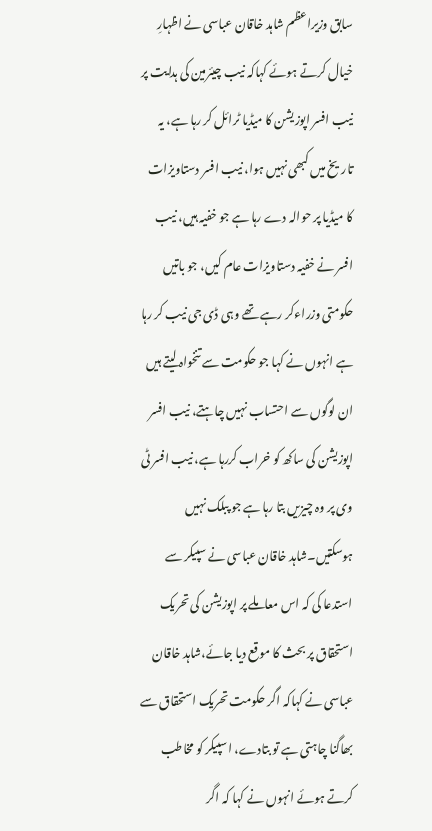سابق وزیراعظم شاہد خاقان عباسی نے اظہارِ خیال کرتے ہوئے کہاکہ نیب چیئرمین کی ہدایت پر نیب افسر اپوزیشن کا میڈیا ٹرائل کر رہا ہے، یہ تاریخ میں کبھی نہیں ہوا، نیب افسر دستاویزات کا میڈیا پر حوالہ دے رہا ہے جو خفیہ ہیں، نیب افسر نے خفیہ دستاویزات عام کیں، جو باتیں حکومتی وزراءکر رہے تھے وہی ڈی جی نیب کر رہا ہے انہوں نے کہا جو حکومت سے تنخواہ لیتے ہیں ان لوگوں سے احتساب نہیں چاہتے، نیب افسر اپوزیشن کی ساکھ کو خراب کررہا ہے، نیب افسر ٹی وی پر وہ چیزیں بتا رہا ہے جو پبلک نہیں ہوسکتیں۔شاہد خاقان عباسی نے سپیکر سے استدعا کی کہ اس معاملے پر اپوزیشن کی تحریک استحقاق پر بحث کا موقع دیا جائے،شاہد خاقان عباسی نے کہاکہ اگر حکومت تحریک استحقاق سے بھاگنا چاہتی ہے تو بتادے، اسپیکر کو مخاطب کرتے ہوئے انہوں نے کہا کہ اگر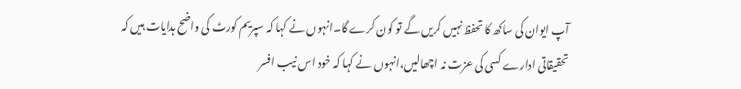آپ ایوان کی ساکھ کا تحفظ نہیں کریں گے تو کون کرے گا۔انہوں نے کہا کہ سپریم کورٹ کی واضح ہدایات ہیں کہ تحقیقاتی ادارے کسی کی عزت نہ اچھالیں،انہوں نے کہا کہ خود اس نیب افسر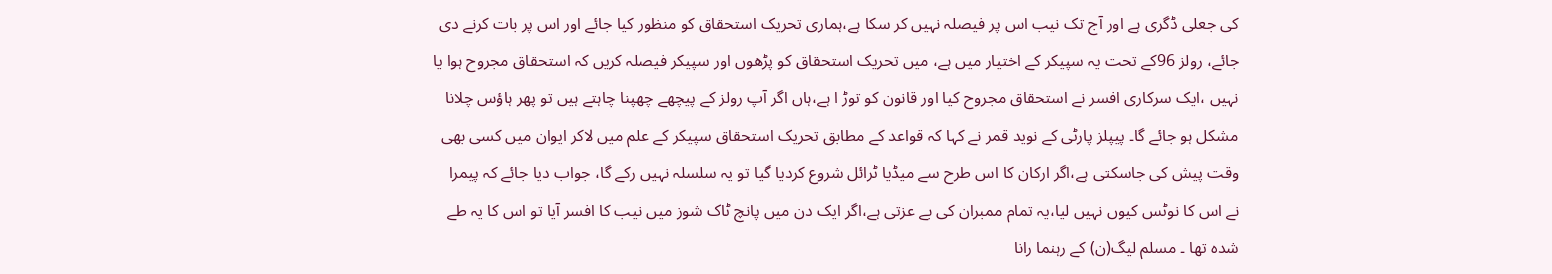کی جعلی ڈگری ہے اور آج تک نیب اس پر فیصلہ نہیں کر سکا ہے،ہماری تحریک استحقاق کو منظور کیا جائے اور اس پر بات کرنے دی جائے، رولز 96کے تحت یہ سپیکر کے اختیار میں ہے، میں تحریک استحقاق کو پڑھوں اور سپیکر فیصلہ کریں کہ استحقاق مجروح ہوا یا نہیں ،ایک سرکاری افسر نے استحقاق مجروح کیا اور قانون کو توڑ ا ہے،ہاں اگر آپ رولز کے پیچھے چھپنا چاہتے ہیں تو پھر ہاؤس چلانا مشکل ہو جائے گا۔ پیپلز پارٹی کے نوید قمر نے کہا کہ قواعد کے مطابق تحریک استحقاق سپیکر کے علم میں لاکر ایوان میں کسی بھی وقت پیش کی جاسکتی ہے،اگر ارکان کا اس طرح سے میڈیا ٹرائل شروع کردیا گیا تو یہ سلسلہ نہیں رکے گا، جواب دیا جائے کہ پیمرا نے اس کا نوٹس کیوں نہیں لیا،یہ تمام ممبران کی بے عزتی ہے،اگر ایک دن میں پانچ ٹاک شوز میں نیب کا افسر آیا تو اس کا یہ طے شدہ تھا ۔ مسلم لیگ(ن) کے رہنما رانا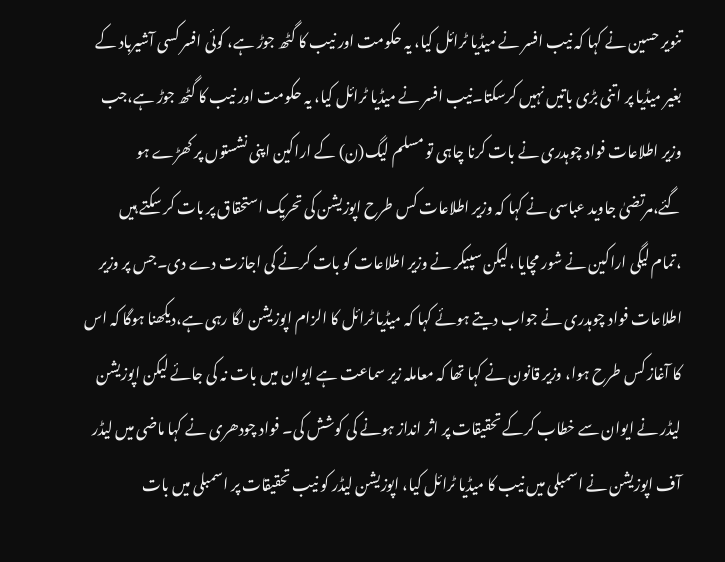تنویر حسین نے کہا کہ نیب افسر نے میڈیا ٹرائل کیا، یہ حکومت اور نیب کا گٹھ جوڑ ہے، کوئی افسر کسی آشیرباد کے بغیر میڈیا پر اتنی بڑی باتیں نہیں کرسکتا۔نیب افسر نے میڈیا ٹرائل کیا، یہ حکومت اور نیب کا گٹھ جوڑ ہے،جب وزیر اطلاعات فواد چوہدری نے بات کرنا چاہی تو مسلم لیگ(ن) کے اراکین اپنی نشستوں پر کھڑے ہو گئے،مرتضیٰ جاوید عباسی نے کہا کہ وزیر اطلاعات کس طرح اپوزیشن کی تحریک استحقاق پر بات کر سکتے ہیں ،تمام لیگی اراکین نے شور مچایا ،لیکن سپیکر نے وزیر اطلاعات کو بات کرنے کی اجازت دے دی۔جس پر وزیر اطلاعات فواد چوہدری نے جواب دیتے ہوئے کہا کہ میڈیا ٹرائل کا الزام اپوزیشن لگا رہی ہے،دیکھنا ہوگا کہ اس کا آغاز کس طرح ہوا، وزیر قانون نے کہا تھا کہ معاملہ زیر سماعت ہے ایوان میں بات نہ کی جائے لیکن اپوزیشن لیڈر نے ایوان سے خطاب کرکے تحقیقات پر اثر انداز ہونے کی کوشش کی۔ فواد چودھری نے کہا ماضی میں لیڈر آف اپوزیشن نے اسمبلی میں نیب کا میڈیا ٹرائل کیا، اپوزیشن لیڈر کو نیب تحقیقات پر اسمبلی میں بات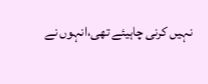نہیں کرنی چاہیئے تھی،انہوں نے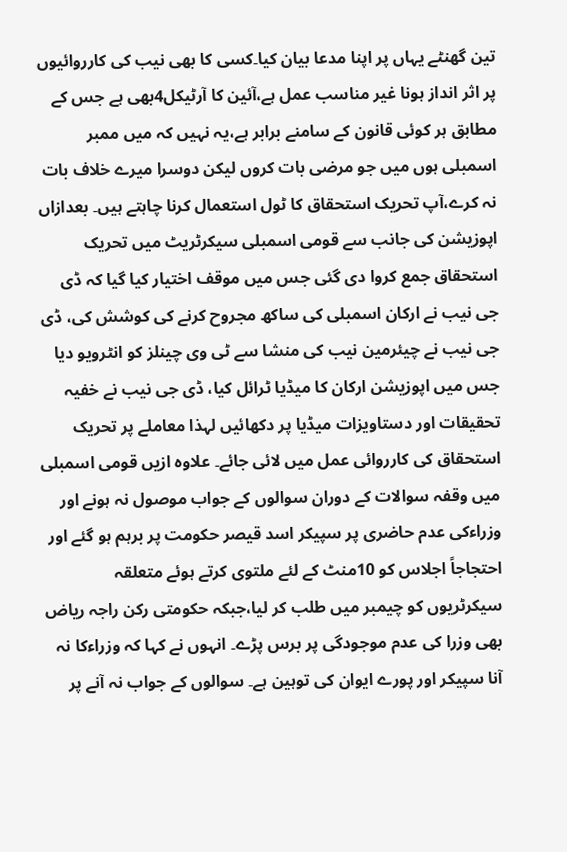تین گھنٹے یہاں پر اپنا مدعا بیان کیا۔کسی کا بھی نیب کی کارروائیوں پر اثر انداز ہونا غیر مناسب عمل ہے،آئین کا آرٹیکل4بھی ہے جس کے مطابق ہر کوئی قانون کے سامنے برابر ہے،یہ نہیں کہ میں ممبر اسمبلی ہوں میں جو مرضی بات کروں لیکن دوسرا میرے خلاف بات نہ کرے،آپ تحریک استحقاق کا ٹول استعمال کرنا چاہتے ہیں۔ بعدازاں اپوزیشن کی جانب سے قومی اسمبلی سیکرٹریٹ میں تحریک استحقاق جمع کروا دی گئی جس میں موقف اختیار کیا گیا کہ ڈی جی نیب نے ارکان اسمبلی کی ساکھ مجروح کرنے کی کوشش کی، ڈی جی نیب نے چیئرمین نیب کی منشا سے ٹی وی چینلز کو انٹرویو دیا جس میں اپوزیشن ارکان کا میڈیا ٹرائل کیا، ڈی جی نیب نے خفیہ تحقیقات اور دستاویزات میڈیا پر دکھائیں لہذا معاملے پر تحریک استحقاق کی کارروائی عمل میں لائی جائے۔ علاوہ ازیں قومی اسمبلی میں وقفہ سوالات کے دوران سوالوں کے جواب موصول نہ ہونے اور وزراءکی عدم حاضری پر سپیکر اسد قیصر حکومت پر برہم ہو گئے اور احتجاجاً اجلاس کو 10منٹ کے لئے ملتوی کرتے ہوئے متعلقہ سیکرٹریوں کو چیمبر میں طلب کر لیا،جبکہ حکومتی رکن راجہ ریاض بھی وزرا کی عدم موجودگی پر برس پڑے۔ انہوں نے کہا کہ وزراءکا نہ آنا سپیکر اور پورے ایوان کی توہین ہے۔ سوالوں کے جواب نہ آنے پر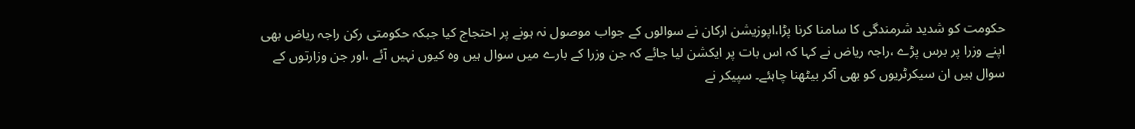حکومت کو شدید شرمندگی کا سامنا کرنا پڑا،اپوزیشن ارکان نے سوالوں کے جواب موصول نہ ہونے پر احتجاج کیا جبکہ حکومتی رکن راجہ ریاض بھی اپنے وزرا پر برس پڑے ،راجہ ریاض نے کہا کہ اس بات پر ایکشن لیا جائے کہ جن وزرا کے بارے میں سوال ہیں وہ کیوں نہیں آئے ،اور جن وزارتوں کے سوال ہیں ان سیکرٹریوں کو بھی آکر بیٹھنا چاہئے۔ سپیکر نے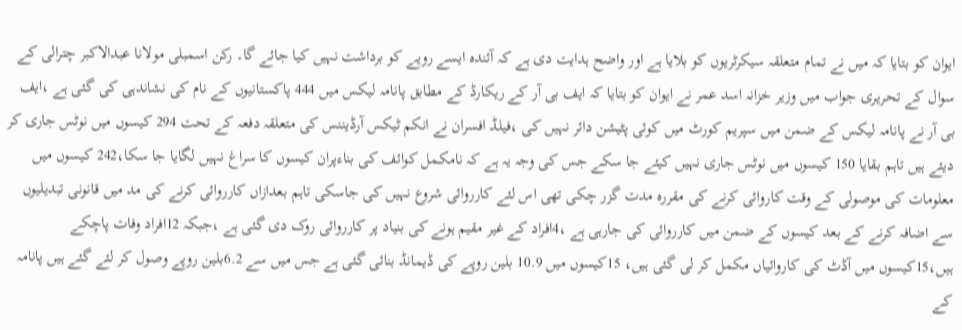ایوان کو بتایا کہ میں نے تمام متعلقہ سیکرٹریوں کو بلایا ہے اور واضح ہدایت دی ہے کہ آئندہ ایسے رویے کو برداشت نہیں کیا جائے گا۔ رکن اسمبلی مولانا عبدالاکبر چترالی کے سوال کے تحریری جواب میں وزیر خزانہ اسد عمر نے ایوان کو بتایا کہ ایف بی آر کے ریکارڈ کے مطابق پانامہ لیکس میں 444 پاکستانیوں کے نام کی نشاندہی کی گئی ہے ،ایف بی آر نے پانامہ لیکس کے ضمن میں سپریم کورٹ میں کوئی پٹیشن دائر نہیں کی ،فیلڈ افسران نے انکم ٹیکس آرڈیننس کی متعلقہ دفعہ کے تحت 294 کیسوں میں نوٹس جاری کر دیئے ہیں تاہم بقایا 150 کیسوں میں نوٹس جاری نہیں کیئے جا سکے جس کی وجہ یہ ہے کہ نامکمل کوائف کی بناءپران کیسوں کا سراغ نہیں لگایا جا سکا،242 کیسوں میں معلومات کی موصولی کے وقت کاروائی کرنے کی مقررہ مدت گزر چکی تھی اس لئے کارروائی شروع نہیں کی جاسکی تاہم بعدازاں کارروائی کرنے کی مد میں قانونی تبدیلیوں سے اضافہ کرنے کے بعد کیسوں کے ضمن میں کارروائی کی جارہی ہے ،4افراد کے غیر مقیم ہونے کی بنیاد پر کارروائی روک دی گئی ہے ،جبکہ 12افراد وفات پاچکے ہیں،15کیسوں میں آڈٹ کی کاروائیاں مکمل کر لی گئی ہیں، 15کیسوں میں 10.9 بلین روپے کی ڈیمانڈ بنائی گئی ہے جس میں سے 6.2بلین روپے وصول کر لئے گئے ہیں پانامہ کے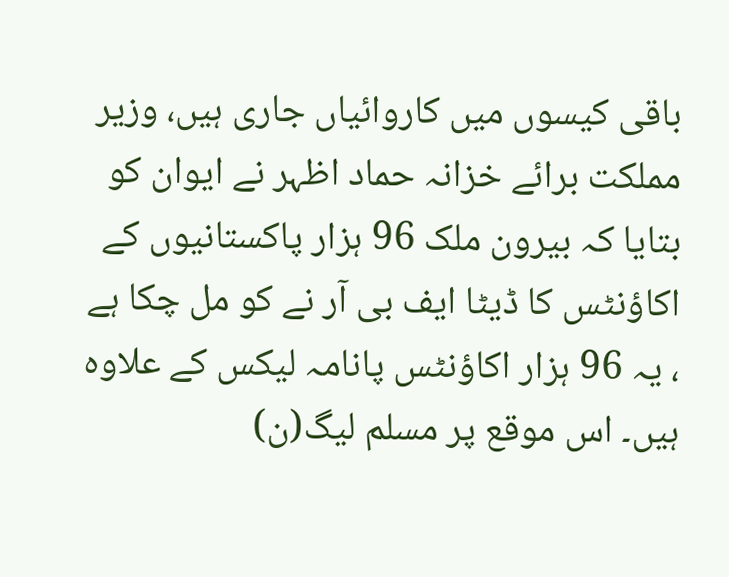باقی کیسوں میں کاروائیاں جاری ہیں، وزیر مملکت برائے خزانہ حماد اظہر نے ایوان کو بتایا کہ بیرون ملک 96 ہزار پاکستانیوں کے اکاؤنٹس کا ڈیٹا ایف بی آر نے کو مل چکا ہے ، یہ 96 ہزار اکاؤنٹس پانامہ لیکس کے علاوہ ہیں۔ اس موقع پر مسلم لیگ(ن)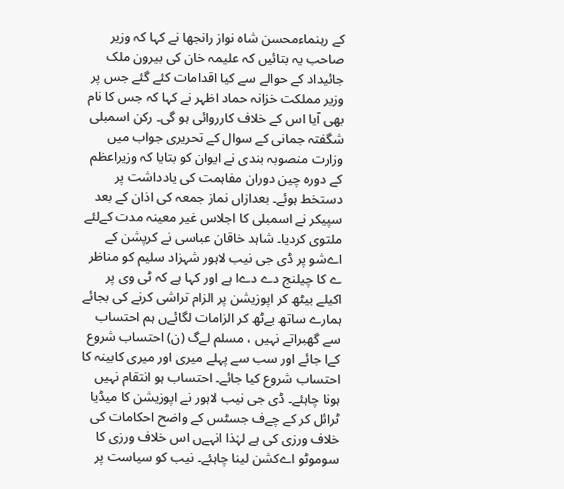کے رہنماءمحسن شاہ نواز رانجھا نے کہا کہ وزیر صاحب یہ بتائیں کہ علیمہ خان کی بیرون ملک جائیداد کے حوالے سے کیا اقدامات کئے گئے جس پر وزیر مملکت خزانہ حماد اظہر نے کہا کہ جس کا نام بھی آیا اس کے خلاف کارروائی ہو گی۔ رکن اسمبلی شگفتہ جمانی کے سوال کے تحریری جواب میں وزارت منصوبہ بندی نے ایوان کو بتایا کہ وزیراعظم کے دورہ چین دوران مفاہمت کی یادداشت پر دستخط ہوئے۔ بعدازاں نماز جمعہ کی اذان کے بعد سپیکر نے اسمبلی کا اجلاس غیر معینہ مدت کےلئے ملتوی کردیا۔ شاہد خاقان عباسی نے کرپشن کے اےشو پر ڈی جی نیب لاہور شہزاد سلیم کو مناظر ے کا چیلنج دے دےا ہے اور کہا ہے کہ ٹی وی پر اکیلے بیٹھ کر اپوزیشن پر الزام تراشی کرنے کی بجائے ہمارے ساتھ بےٹھ کر الزامات لگائےں ہم احتساب سے گھبراتے نہیں ، مسلم لےگ (ن) احتساب شروع کےا جائے اور سب سے پہلے میری اور میری کابینہ کا احتساب شروع کیا جائے۔ احتساب ہو انتقام نہیں ہونا چاہئے۔ ڈی جی نیب لاہور نے اپوزیشن کا میڈیا ٹرائل کر کے چےف جسٹس کے واضح احکامات کی خلاف ورزی کی ہے لہٰذا انہےں اس خلاف ورزی کا سوموٹو اےکشن لینا چاہئے۔ نیب کو سیاست پر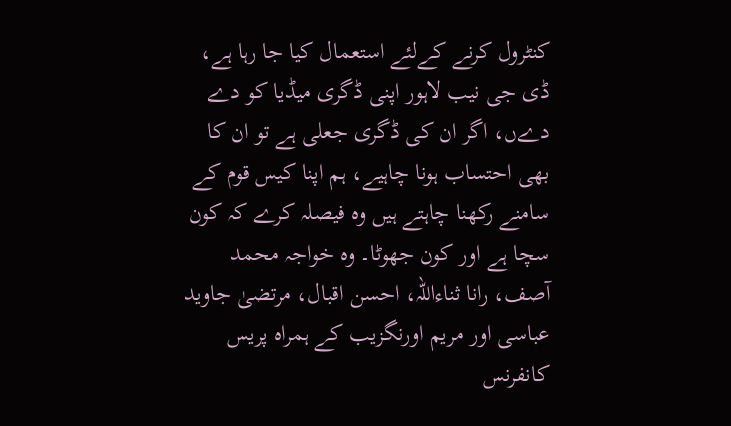کنٹرول کرنے کےلئے استعمال کیا جا رہا ہے، ڈی جی نیب لاہور اپنی ڈگری میڈیا کو دے دےں، اگر ان کی ڈگری جعلی ہے تو ان کا بھی احتساب ہونا چاہیے، ہم اپنا کیس قوم کے سامنے رکھنا چاہتے ہیں وہ فیصلہ کرے کہ کون سچا ہے اور کون جھوٹا۔ وہ خواجہ محمد آصف، رانا ثناءاللہ، احسن اقبال، مرتضیٰ جاوید عباسی اور مریم اورنگزیب کے ہمراہ پریس کانفرنس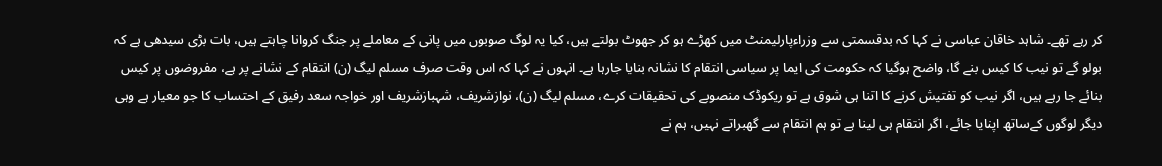کر رہے تھے۔ شاہد خاقان عباسی نے کہا کہ بدقسمتی سے وزراءپارلیمنٹ میں کھڑے ہو کر جھوٹ بولتے ہیں، کیا یہ لوگ صوبوں میں پانی کے معاملے پر جنگ کروانا چاہتے ہیں، بات بڑی سیدھی ہے کہ بولو گے تو نیب کا کیس بنے گا، واضح ہوگیا کہ حکومت کی ایما پر سیاسی انتقام کا نشانہ بنایا جارہا ہے۔ انہوں نے کہا کہ اس وقت صرف مسلم لیگ (ن) انتقام کے نشانے پر ہے، مفروضوں پر کیس بنائے جا رہے ہیں، اگر نیب کو تفتیش کرنے کا اتنا ہی شوق ہے تو ریکوڈک منصوبے کی تحقیقات کرے، مسلم لیگ (ن)، نوازشریف، شہبازشریف اور خواجہ سعد رفیق کے احتساب کا جو معیار ہے وہی دیگر لوگوں کےساتھ اپنایا جائے، اگر انتقام ہی لینا ہے تو ہم انتقام سے گھبراتے نہیں، ہم نے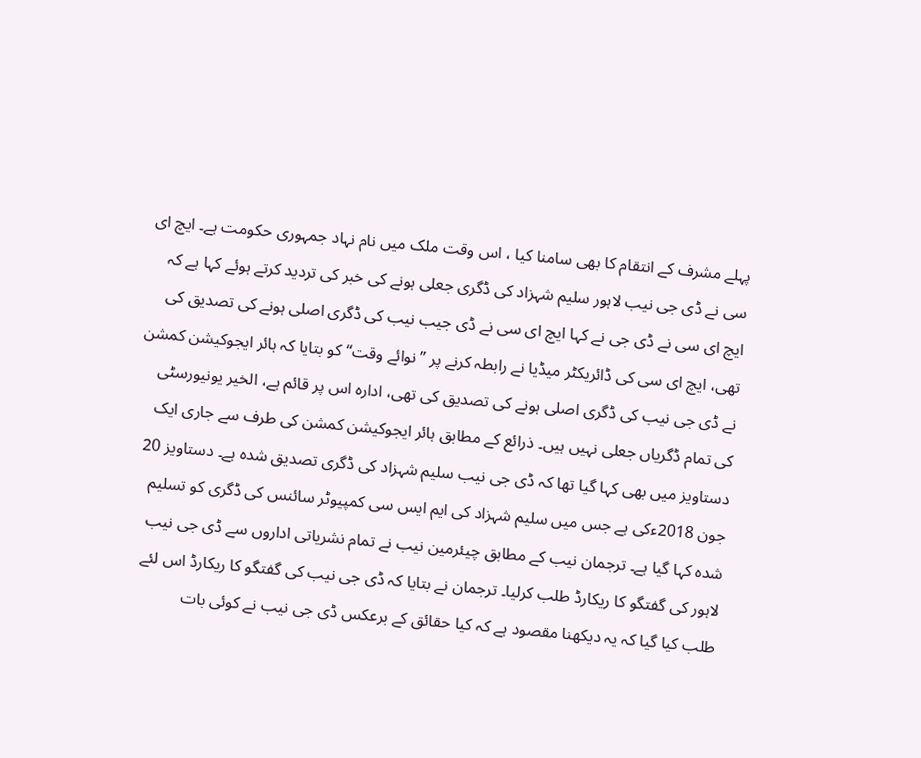پہلے مشرف کے انتقام کا بھی سامنا کیا ، اس وقت ملک میں نام نہاد جمہوری حکومت ہے۔ ایچ ای سی نے ڈی جی نیب لاہور سلیم شہزاد کی ڈگری جعلی ہونے کی خبر کی تردید کرتے ہوئے کہا ہے کہ ایچ ای سی نے ڈی جی نے کہا ایچ ای سی نے ڈی جیب نیب کی ڈگری اصلی ہونے کی تصدیق کی تھی، ایچ ای سی کی ڈائریکٹر میڈیا نے رابطہ کرنے پر ”نوائے وقت“ کو بتایا کہ ہائر ایجوکیشن کمشن نے ڈی جی نیب کی ڈگری اصلی ہونے کی تصدیق کی تھی، ادارہ اس پر قائم ہے، الخیر یونیورسٹی کی تمام ڈگریاں جعلی نہیں ہیں۔ ذرائع کے مطابق ہائر ایجوکیشن کمشن کی طرف سے جاری ایک دستاویز میں بھی کہا گیا تھا کہ ڈی جی نیب سلیم شہزاد کی ڈگری تصدیق شدہ ہے۔ دستاویز 20 جون 2018ءکی ہے جس میں سلیم شہزاد کی ایم ایس سی کمپیوٹر سائنس کی ڈگری کو تسلیم شدہ کہا گیا ہے۔ ترجمان نیب کے مطابق چیئرمین نیب نے تمام نشریاتی اداروں سے ڈی جی نیب لاہور کی گفتگو کا ریکارڈ طلب کرلیا۔ ترجمان نے بتایا کہ ڈی جی نیب کی گفتگو کا ریکارڈ اس لئے طلب کیا گیا کہ یہ دیکھنا مقصود ہے کہ کیا حقائق کے برعکس ڈی جی نیب نے کوئی بات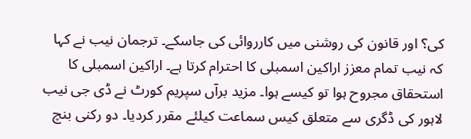کی؟ اور قانون کی روشنی میں کارروائی کی جاسکے۔ ترجمان نیب نے کہا کہ نیب تمام معزز اراکین اسمبلی کا احترام کرتا ہے۔ اراکین اسمبلی کا استحقاق مجروح ہوا تو کیسے ہوا۔ مزید برآں سپریم کورٹ نے ڈی جی نیب لاہور کی ڈگری سے متعلق کیس سماعت کیلئے مقرر کردیا۔ دو رکنی بنچ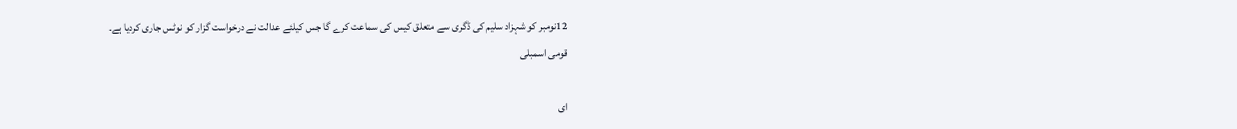12نومبر کو شہزاد سلیم کی ڈگری سے متعلق کیس کی سماعت کرے گا جس کیلئے عدالت نے درخواست گزار کو نوٹس جاری کردیا ہے۔
قومی اسمبلی

ای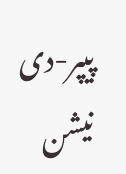پیپر-دی نیشن